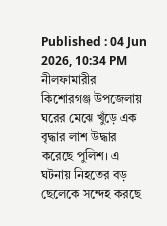Published : 04 Jun 2026, 10:34 PM
নীলফামারীর কিশোরগঞ্জ উপজেলায় ঘরের মেঝে খুঁড়ে এক বৃদ্ধার লাশ উদ্ধার করেছে পুলিশ। এ ঘটনায় নিহতের বড় ছেলেকে সন্দেহ করছে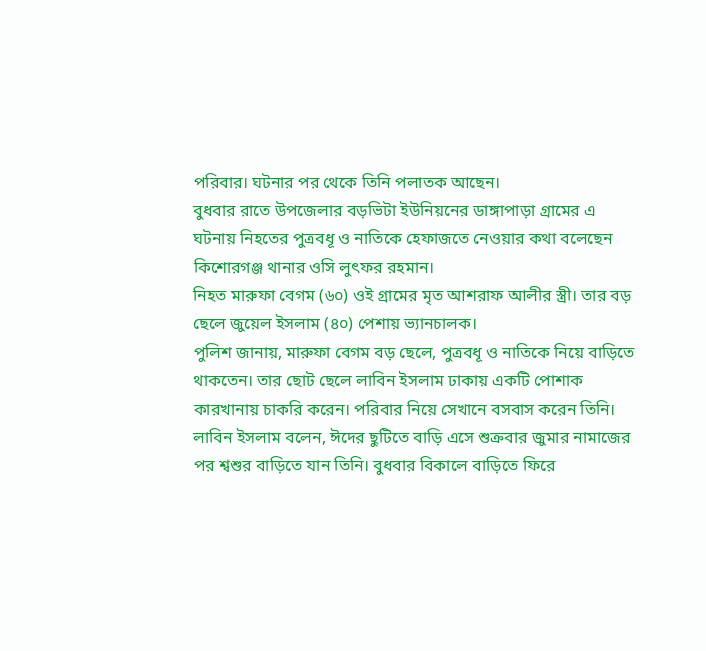পরিবার। ঘটনার পর থেকে তিনি পলাতক আছেন।
বুধবার রাতে উপজেলার বড়ভিটা ইউনিয়নের ডাঙ্গাপাড়া গ্রামের এ ঘটনায় নিহতের পুত্রবধূ ও নাতিকে হেফাজতে নেওয়ার কথা বলেছেন কিশোরগঞ্জ থানার ওসি লুৎফর রহমান।
নিহত মারুফা বেগম (৬০) ওই গ্রামের মৃত আশরাফ আলীর স্ত্রী। তার বড় ছেলে জুয়েল ইসলাম (৪০) পেশায় ভ্যানচালক।
পুলিশ জানায়, মারুফা বেগম বড় ছেলে, পুত্রবধূ ও নাতিকে নিয়ে বাড়িতে থাকতেন। তার ছোট ছেলে লাবিন ইসলাম ঢাকায় একটি পোশাক কারখানায় চাকরি করেন। পরিবার নিয়ে সেখানে বসবাস করেন তিনি।
লাবিন ইসলাম বলেন, ঈদের ছুটিতে বাড়ি এসে শুক্রবার জুমার নামাজের পর শ্বশুর বাড়িতে যান তিনি। বুধবার বিকালে বাড়িতে ফিরে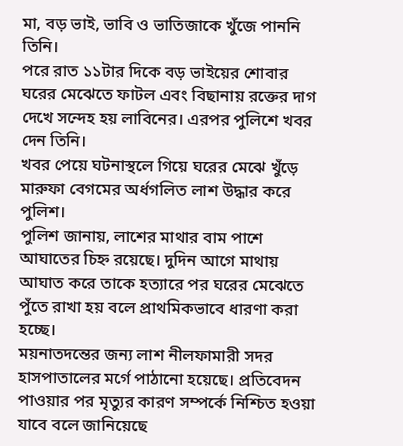মা, বড় ভাই, ভাবি ও ভাতিজাকে খুঁজে পাননি তিনি।
পরে রাত ১১টার দিকে বড় ভাইয়ের শোবার ঘরের মেঝেতে ফাটল এবং বিছানায় রক্তের দাগ দেখে সন্দেহ হয় লাবিনের। এরপর পুলিশে খবর দেন তিনি।
খবর পেয়ে ঘটনাস্থলে গিয়ে ঘরের মেঝে খুঁড়ে মারুফা বেগমের অর্ধগলিত লাশ উদ্ধার করে পুলিশ।
পুলিশ জানায়, লাশের মাথার বাম পাশে আঘাতের চিহ্ন রয়েছে। দুদিন আগে মাথায় আঘাত করে তাকে হত্যারে পর ঘরের মেঝেতে পুঁতে রাখা হয় বলে প্রাথমিকভাবে ধারণা করা হচ্ছে।
ময়নাতদন্তের জন্য লাশ নীলফামারী সদর হাসপাতালের মর্গে পাঠানো হয়েছে। প্রতিবেদন পাওয়ার পর মৃত্যুর কারণ সম্পর্কে নিশ্চিত হওয়া যাবে বলে জানিয়েছে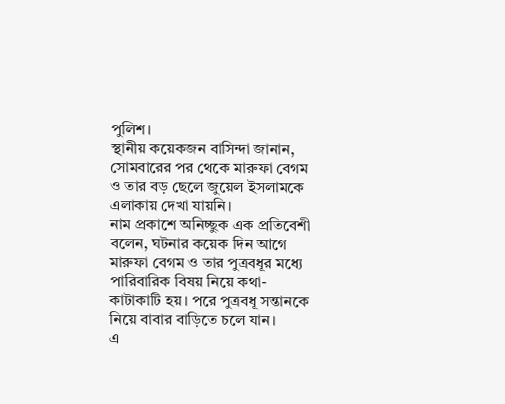পুলিশ।
স্থানীয় কয়েকজন বাসিন্দা জানান, সোমবারের পর থেকে মারুফা বেগম ও তার বড় ছেলে জুয়েল ইসলামকে এলাকায় দেখা যায়নি।
নাম প্রকাশে অনিচ্ছুক এক প্রতিবেশী বলেন, ঘটনার কয়েক দিন আগে মারুফা বেগম ও তার পুত্রবধূর মধ্যে পারিবারিক বিষয় নিয়ে কথা-কাটাকাটি হয়। পরে পুত্রবধূ সন্তানকে নিয়ে বাবার বাড়িতে চলে যান।
এ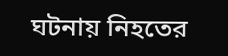ঘটনায় নিহতের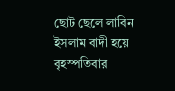ছোট ছেলে লাবিন ইসলাম বাদী হয়ে বৃহস্পতিবার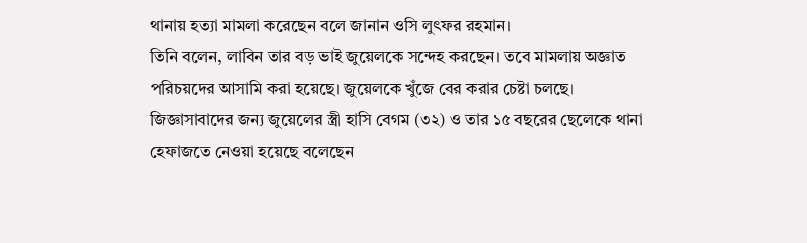থানায় হত্যা মামলা করেছেন বলে জানান ওসি লুৎফর রহমান।
তিনি বলেন, লাবিন তার বড় ভাই জুয়েলকে সন্দেহ করছেন। তবে মামলায় অজ্ঞাত পরিচয়দের আসামি করা হয়েছে। জুয়েলকে খুঁজে বের করার চেষ্টা চলছে।
জিজ্ঞাসাবাদের জন্য জুয়েলের স্ত্রী হাসি বেগম (৩২) ও তার ১৫ বছরের ছেলেকে থানা হেফাজতে নেওয়া হয়েছে বলেছেন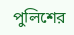পুলিশের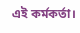এই কর্মকর্তা।